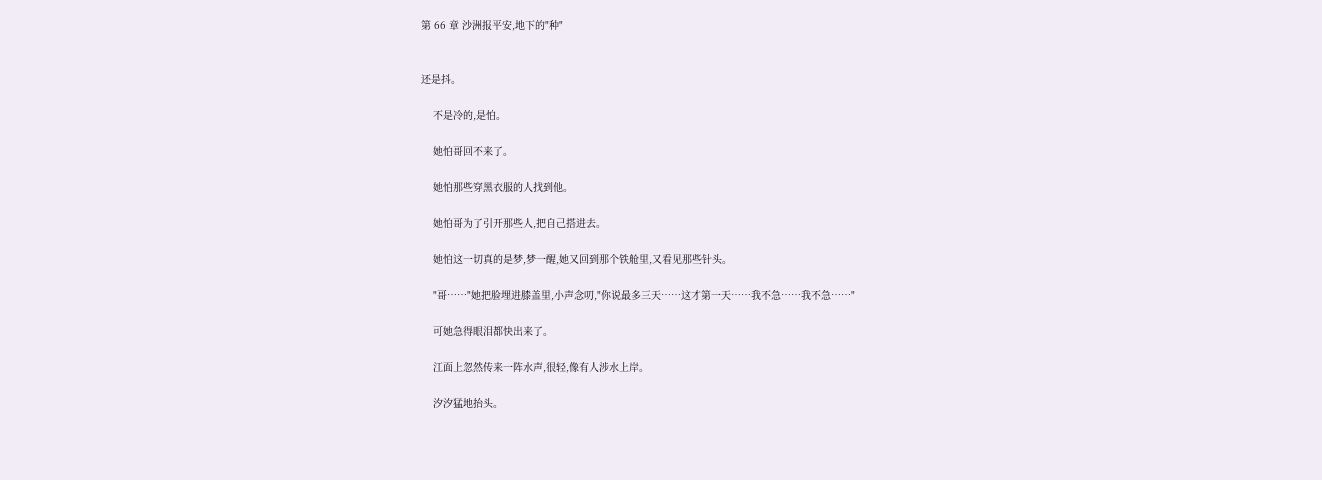第 66 章 沙洲报平安,地下的"种"


还是抖。

    不是冷的,是怕。

    她怕哥回不来了。

    她怕那些穿黑衣服的人找到他。

    她怕哥为了引开那些人,把自己搭进去。

    她怕这一切真的是梦,梦一醒,她又回到那个铁舱里,又看见那些针头。

    "哥……"她把脸埋进膝盖里,小声念叨,"你说最多三天……这才第一天……我不急……我不急……"

    可她急得眼泪都快出来了。

    江面上忽然传来一阵水声,很轻,像有人涉水上岸。

    汐汐猛地抬头。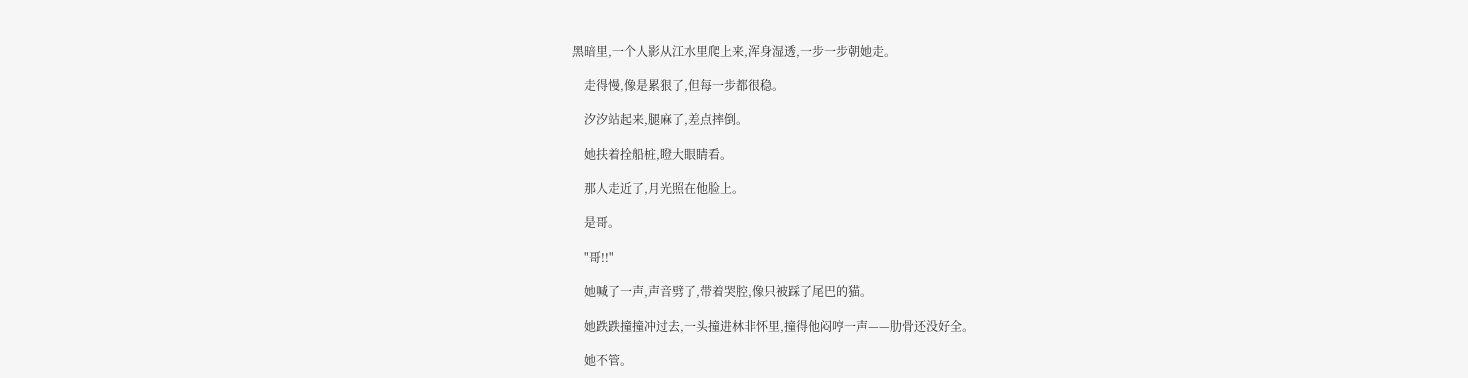黑暗里,一个人影从江水里爬上来,浑身湿透,一步一步朝她走。

    走得慢,像是累狠了,但每一步都很稳。

    汐汐站起来,腿麻了,差点摔倒。

    她扶着拴船桩,瞪大眼睛看。

    那人走近了,月光照在他脸上。

    是哥。

    "哥!!"

    她喊了一声,声音劈了,带着哭腔,像只被踩了尾巴的猫。

    她跌跌撞撞冲过去,一头撞进林非怀里,撞得他闷哼一声——肋骨还没好全。

    她不管。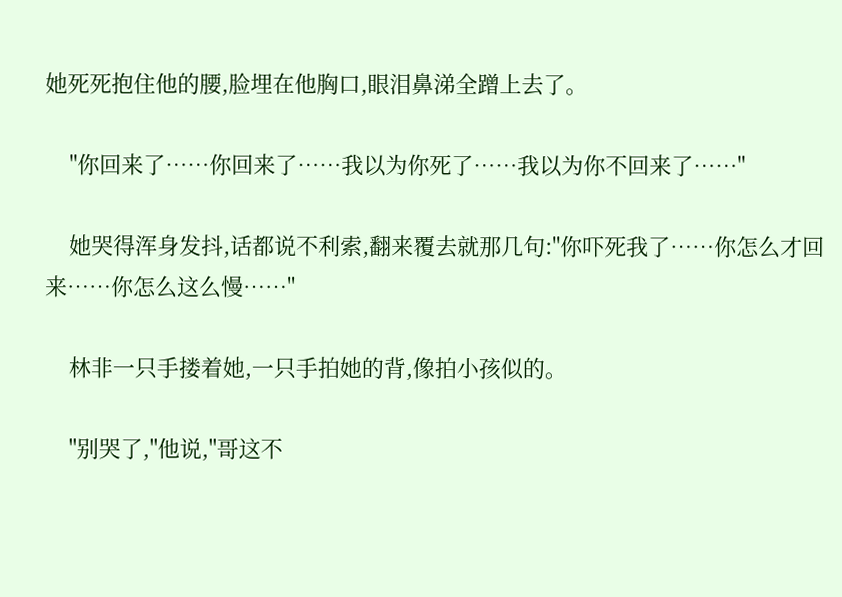她死死抱住他的腰,脸埋在他胸口,眼泪鼻涕全蹭上去了。

    "你回来了……你回来了……我以为你死了……我以为你不回来了……"

    她哭得浑身发抖,话都说不利索,翻来覆去就那几句:"你吓死我了……你怎么才回来……你怎么这么慢……"

    林非一只手搂着她,一只手拍她的背,像拍小孩似的。

    "别哭了,"他说,"哥这不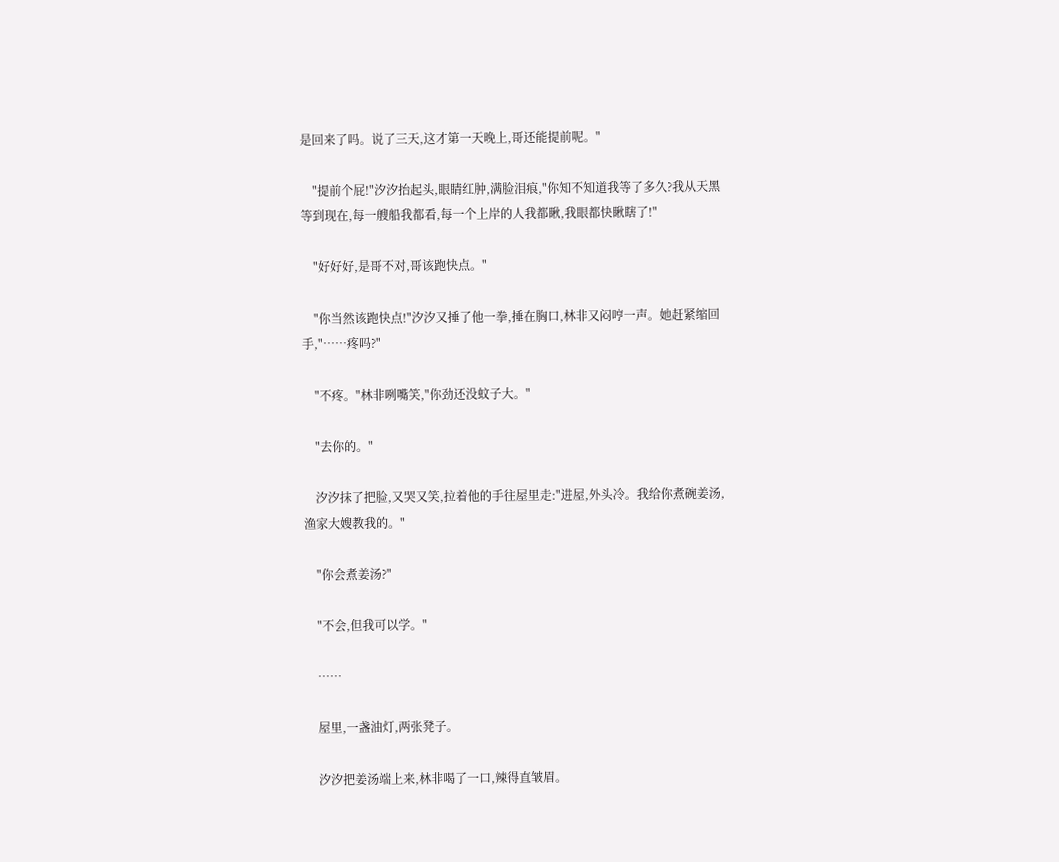是回来了吗。说了三天,这才第一天晚上,哥还能提前呢。"

    "提前个屁!"汐汐抬起头,眼睛红肿,满脸泪痕,"你知不知道我等了多久?我从天黑等到现在,每一艘船我都看,每一个上岸的人我都瞅,我眼都快瞅瞎了!"

    "好好好,是哥不对,哥该跑快点。"

    "你当然该跑快点!"汐汐又捶了他一拳,捶在胸口,林非又闷哼一声。她赶紧缩回手,"……疼吗?"

    "不疼。"林非咧嘴笑,"你劲还没蚊子大。"

    "去你的。"

    汐汐抹了把脸,又哭又笑,拉着他的手往屋里走:"进屋,外头冷。我给你煮碗姜汤,渔家大嫂教我的。"

    "你会煮姜汤?"

    "不会,但我可以学。"

    ……

    屋里,一盏油灯,两张凳子。

    汐汐把姜汤端上来,林非喝了一口,辣得直皱眉。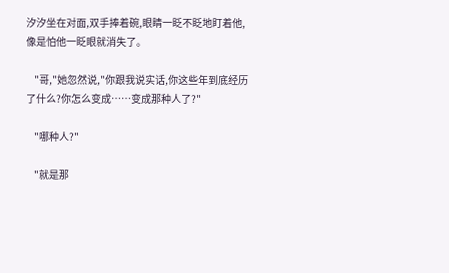汐汐坐在对面,双手捧着碗,眼睛一眨不眨地盯着他,像是怕他一眨眼就消失了。

    "哥,"她忽然说,"你跟我说实话,你这些年到底经历了什么?你怎么变成……变成那种人了?"

    "哪种人?"

    "就是那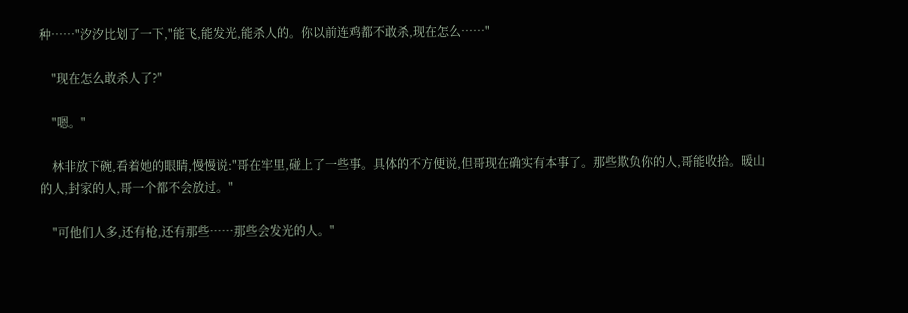种……"汐汐比划了一下,"能飞,能发光,能杀人的。你以前连鸡都不敢杀,现在怎么……"

    "现在怎么敢杀人了?"

    "嗯。"

    林非放下碗,看着她的眼睛,慢慢说:"哥在牢里,碰上了一些事。具体的不方便说,但哥现在确实有本事了。那些欺负你的人,哥能收拾。暖山的人,封家的人,哥一个都不会放过。"

    "可他们人多,还有枪,还有那些……那些会发光的人。"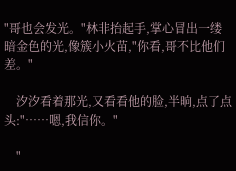"哥也会发光。"林非抬起手,掌心冒出一缕暗金色的光,像簇小火苗,"你看,哥不比他们差。"

    汐汐看着那光,又看看他的脸,半晌,点了点头:"……嗯,我信你。"

    "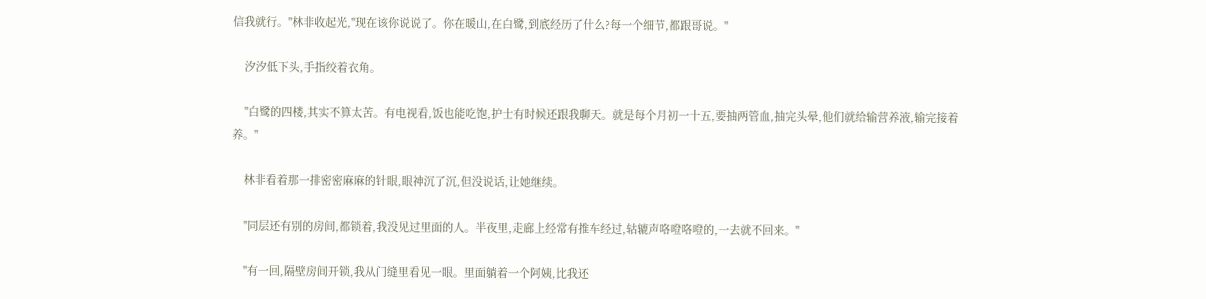信我就行。"林非收起光,"现在该你说说了。你在暖山,在白鹭,到底经历了什么?每一个细节,都跟哥说。"

    汐汐低下头,手指绞着衣角。

    "白鹭的四楼,其实不算太苦。有电视看,饭也能吃饱,护士有时候还跟我聊天。就是每个月初一十五,要抽两管血,抽完头晕,他们就给输营养液,输完接着养。"

    林非看着那一排密密麻麻的针眼,眼神沉了沉,但没说话,让她继续。

    "同层还有别的房间,都锁着,我没见过里面的人。半夜里,走廊上经常有推车经过,轱辘声咯噔咯噔的,一去就不回来。"

    "有一回,隔壁房间开锁,我从门缝里看见一眼。里面躺着一个阿姨,比我还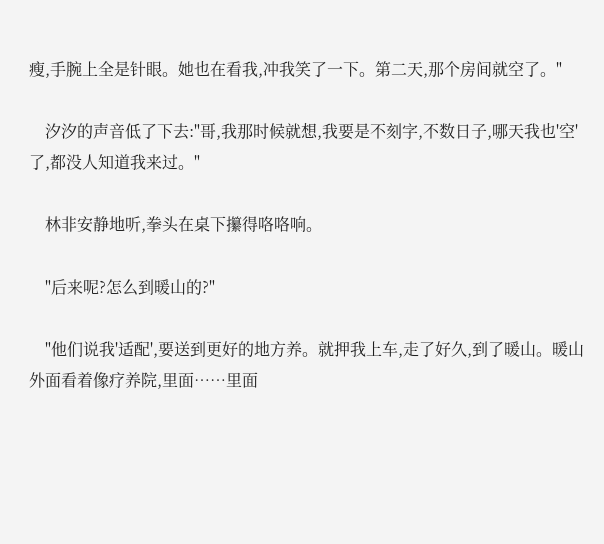瘦,手腕上全是针眼。她也在看我,冲我笑了一下。第二天,那个房间就空了。"

    汐汐的声音低了下去:"哥,我那时候就想,我要是不刻字,不数日子,哪天我也'空'了,都没人知道我来过。"

    林非安静地听,拳头在桌下攥得咯咯响。

    "后来呢?怎么到暖山的?"

    "他们说我'适配',要送到更好的地方养。就押我上车,走了好久,到了暖山。暖山外面看着像疗养院,里面……里面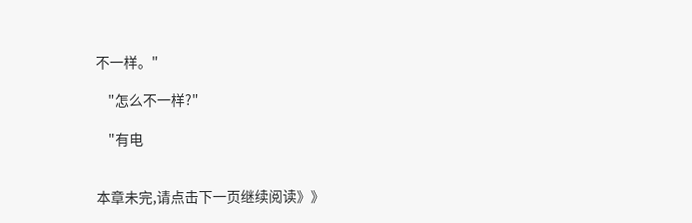不一样。"

    "怎么不一样?"

    "有电


本章未完,请点击下一页继续阅读》》